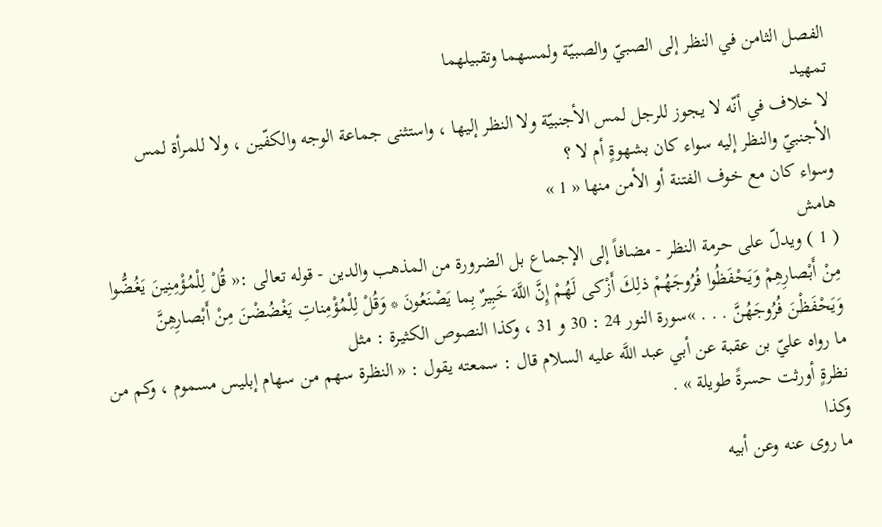الفصل الثامن في النظر إلى الصبيّ والصبيّة ولمسهما وتقبيلهما
تمهيد
لا خلاف في أنّه لا يجوز للرجل لمس الأجنبيّة ولا النظر إليها ، واستثنى جماعة الوجه والكفّين ، ولا للمرأة لمس الأجنبيّ والنظر إليه سواء كان بشهوةٍ أم لا ؟
وسواء كان مع خوف الفتنة أو الأمن منها « 1 »
هامش
( 1 ) ويدلّ على حرمة النظر - مضافاً إلى الإجماع بل الضرورة من المذهب والدين - قوله تعالى :« قُلْ لِلْمُؤْمِنِينَ يَغُضُّوا مِنْ أَبْصارِهِمْ وَيَحْفَظُوا فُرُوجَهُمْ ذلِكَ أَزْكى لَهُمْ إِنَّ اللَّهَ خَبِيرٌ بِما يَصْنَعُونَ * وَقُلْ لِلْمُؤْمِناتِ يَغْضُضْنَ مِنْ أَبْصارِهِنَّ وَيَحْفَظْنَ فُرُوجَهُنَّ . . . »سورة النور 24 : 30 و 31 ، وكذا النصوص الكثيرة : مثل
ما رواه عليّ بن عقبة عن أبي عبد اللَّه عليه السلام قال : سمعته يقول : « النظرة سهم من سهام إبليس مسموم ، وكم من نظرةٍ أورثت حسرةً طويلة » .
وكذا
ما روى عنه وعن أبيه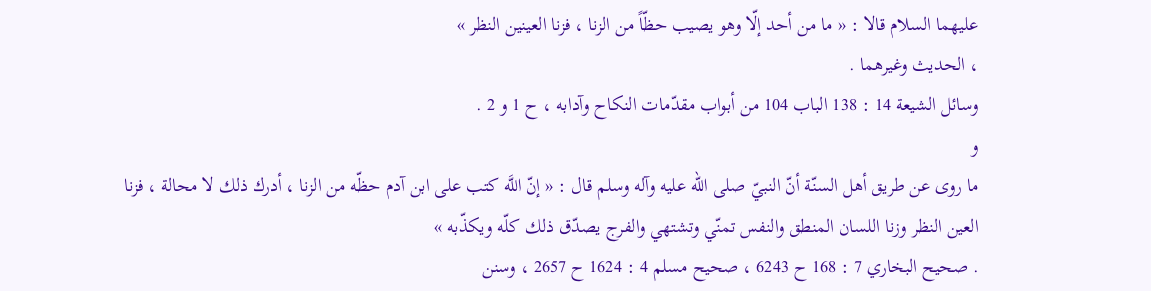عليهما السلام قالا : « ما من أحد إلّا وهو يصيب حظّاً من الزنا ، فزنا العينين النظر »
، الحديث وغيرهما .
وسائل الشيعة 14 : 138 الباب 104 من أبواب مقدّمات النكاح وآدابه ، ح 1 و 2 .
و
ما روى عن طريق أهل السنّة أنّ النبيّ صلى الله عليه وآله وسلم قال : « إنّ اللَّه كتب على ابن آدم حظّه من الزنا ، أدرك ذلك لا محالة ، فزنا العين النظر وزنا اللسان المنطق والنفس تمنّي وتشتهي والفرج يصدّق ذلك كلّه ويكذّبه »
. صحيح البخاري 7 : 168 ح 6243 ، صحيح مسلم 4 : 1624 ح 2657 ، وسنن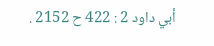أبي داود 2 : 422 ح 2152 .